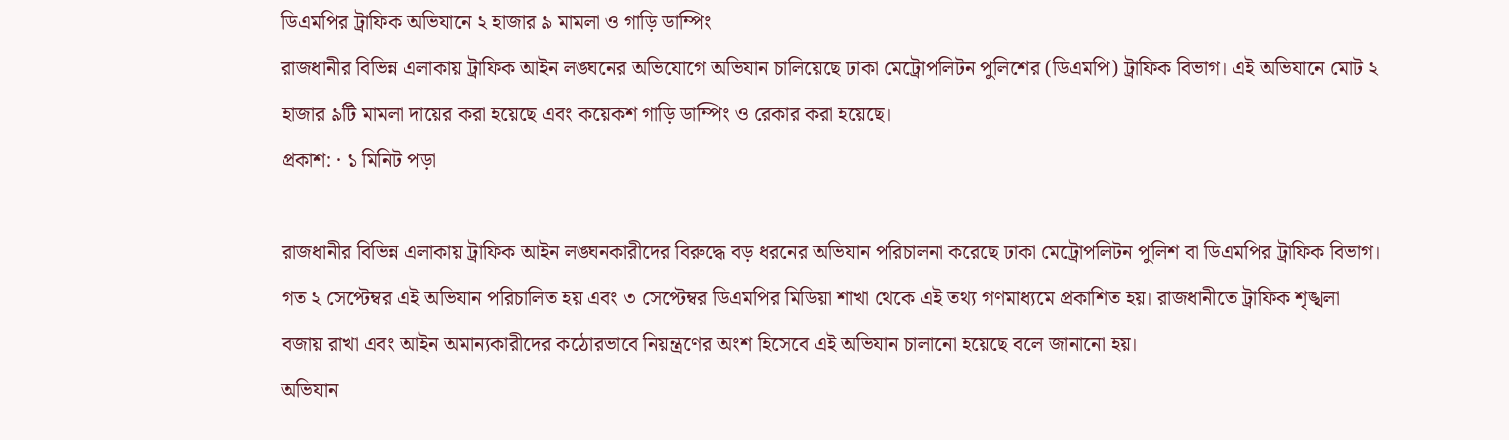ডিএমপির ট্রাফিক অভিযানে ২ হাজার ৯ মামলা ও গাড়ি ডাম্পিং
রাজধানীর বিভিন্ন এলাকায় ট্রাফিক আইন লঙ্ঘনের অভিযোগে অভিযান চালিয়েছে ঢাকা মেট্রোপলিটন পুলিশের (ডিএমপি) ট্রাফিক বিভাগ। এই অভিযানে মোট ২ হাজার ৯টি মামলা দায়ের করা হয়েছে এবং কয়েকশ গাড়ি ডাম্পিং ও রেকার করা হয়েছে।
প্রকাশ: · ১ মিনিট পড়া

রাজধানীর বিভিন্ন এলাকায় ট্রাফিক আইন লঙ্ঘনকারীদের বিরুদ্ধে বড় ধরনের অভিযান পরিচালনা করেছে ঢাকা মেট্রোপলিটন পুলিশ বা ডিএমপির ট্রাফিক বিভাগ। গত ২ সেপ্টেম্বর এই অভিযান পরিচালিত হয় এবং ৩ সেপ্টেম্বর ডিএমপির মিডিয়া শাখা থেকে এই তথ্য গণমাধ্যমে প্রকাশিত হয়। রাজধানীতে ট্রাফিক শৃঙ্খলা বজায় রাখা এবং আইন অমান্যকারীদের কঠোরভাবে নিয়ন্ত্রণের অংশ হিসেবে এই অভিযান চালানো হয়েছে বলে জানানো হয়।
অভিযান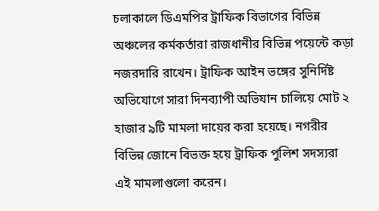চলাকালে ডিএমপির ট্রাফিক বিভাগের বিভিন্ন অঞ্চলের কর্মকর্তারা রাজধানীর বিভিন্ন পয়েন্টে কড়া নজরদারি রাখেন। ট্রাফিক আইন ভঙ্গের সুনির্দিষ্ট অভিযোগে সারা দিনব্যাপী অভিযান চালিয়ে মোট ২ হাজার ৯টি মামলা দায়ের করা হয়েছে। নগরীর বিভিন্ন জোনে বিভক্ত হয়ে ট্রাফিক পুলিশ সদস্যরা এই মামলাগুলো করেন।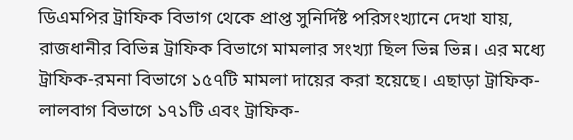ডিএমপির ট্রাফিক বিভাগ থেকে প্রাপ্ত সুনির্দিষ্ট পরিসংখ্যানে দেখা যায়, রাজধানীর বিভিন্ন ট্রাফিক বিভাগে মামলার সংখ্যা ছিল ভিন্ন ভিন্ন। এর মধ্যে ট্রাফিক-রমনা বিভাগে ১৫৭টি মামলা দায়ের করা হয়েছে। এছাড়া ট্রাফিক-লালবাগ বিভাগে ১৭১টি এবং ট্রাফিক-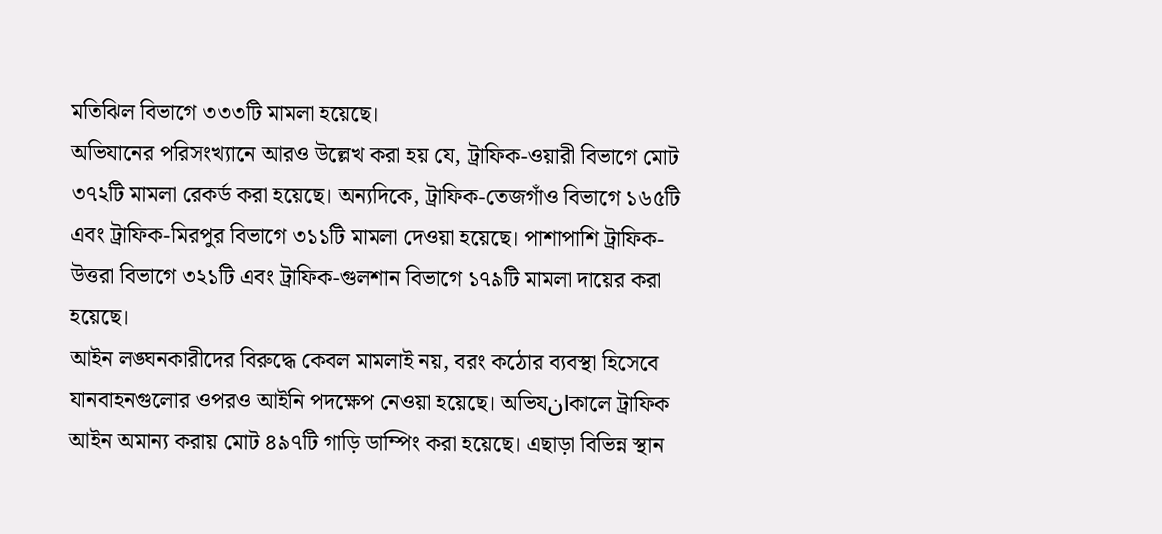মতিঝিল বিভাগে ৩৩৩টি মামলা হয়েছে।
অভিযানের পরিসংখ্যানে আরও উল্লেখ করা হয় যে, ট্রাফিক-ওয়ারী বিভাগে মোট ৩৭২টি মামলা রেকর্ড করা হয়েছে। অন্যদিকে, ট্রাফিক-তেজগাঁও বিভাগে ১৬৫টি এবং ট্রাফিক-মিরপুর বিভাগে ৩১১টি মামলা দেওয়া হয়েছে। পাশাপাশি ট্রাফিক-উত্তরা বিভাগে ৩২১টি এবং ট্রাফিক-গুলশান বিভাগে ১৭৯টি মামলা দায়ের করা হয়েছে।
আইন লঙ্ঘনকারীদের বিরুদ্ধে কেবল মামলাই নয়, বরং কঠোর ব্যবস্থা হিসেবে যানবাহনগুলোর ওপরও আইনি পদক্ষেপ নেওয়া হয়েছে। অভিযانকালে ট্রাফিক আইন অমান্য করায় মোট ৪৯৭টি গাড়ি ডাম্পিং করা হয়েছে। এছাড়া বিভিন্ন স্থান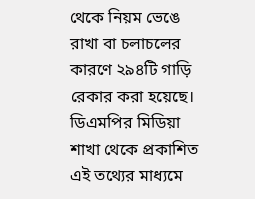থেকে নিয়ম ভেঙে রাখা বা চলাচলের কারণে ২৯৪টি গাড়ি রেকার করা হয়েছে।
ডিএমপির মিডিয়া শাখা থেকে প্রকাশিত এই তথ্যের মাধ্যমে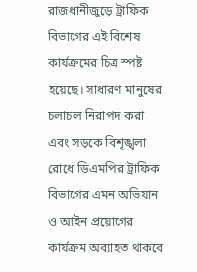রাজধানীজুড়ে ট্রাফিক বিভাগের এই বিশেষ কার্যক্রমের চিত্র স্পষ্ট হয়েছে। সাধারণ মানুষের চলাচল নিরাপদ করা এবং সড়কে বিশৃঙ্খলা রোধে ডিএমপির ট্রাফিক বিভাগের এমন অভিযান ও আইন প্রয়োগের কার্যক্রম অব্যাহত থাকবে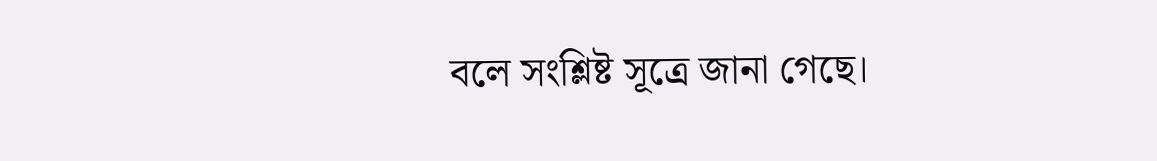বলে সংশ্লিষ্ট সূত্রে জানা গেছে।